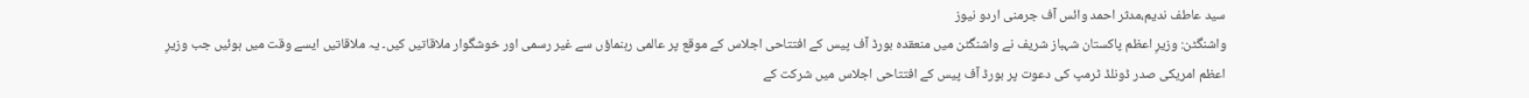سید عاطف ندیم،مدثر احمد وائس آف جرمنی اردو نیوز
واشنگٹن: وزیرِ اعظم پاکستان شہباز شریف نے واشنگٹن میں منعقدہ بورڈ آف پیس کے افتتاحی اجلاس کے موقع پر عالمی رہنماؤں سے غیر رسمی اور خوشگوار ملاقاتیں کیں۔ یہ ملاقاتیں ایسے وقت میں ہوئیں جب وزیرِ اعظم امریکی صدر ڈونلڈ ٹرمپ کی دعوت پر بورڈ آف پیس کے افتتاحی اجلاس میں شرکت کے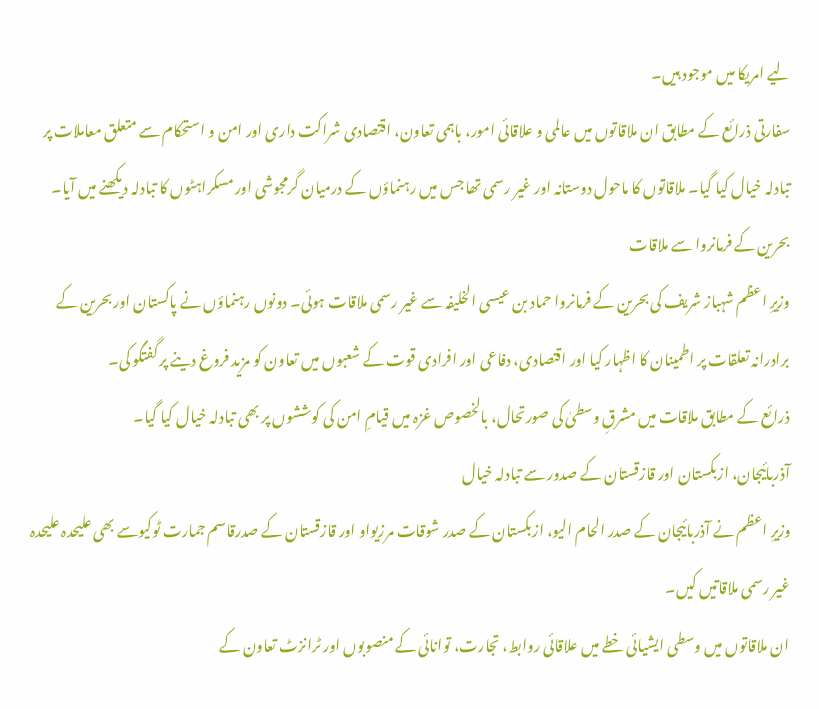لیے امریکا میں موجود ہیں۔
سفارتی ذرائع کے مطابق ان ملاقاتوں میں عالمی و علاقائی امور، باہمی تعاون، اقتصادی شراکت داری اور امن و استحکام سے متعلق معاملات پر تبادلہ خیال کیا گیا۔ ملاقاتوں کا ماحول دوستانہ اور غیر رسمی تھا جس میں رہنماؤں کے درمیان گرمجوشی اور مسکراہٹوں کا تبادلہ دیکھنے میں آیا۔
بحرین کے فرمانروا سے ملاقات
وزیرِ اعظم شہباز شریف کی بحرین کے فرمانروا حماد بن عیسی الخلیفہ سے غیر رسمی ملاقات ہوئی۔ دونوں رہنماؤں نے پاکستان اور بحرین کے برادرانہ تعلقات پر اطمینان کا اظہار کیا اور اقتصادی، دفاعی اور افرادی قوت کے شعبوں میں تعاون کو مزید فروغ دینے پر گفتگو کی۔
ذرائع کے مطابق ملاقات میں مشرقِ وسطیٰ کی صورتحال، بالخصوص غزہ میں قیامِ امن کی کوششوں پر بھی تبادلہ خیال کیا گیا۔
آذربائیجان، ازبکستان اور قازقستان کے صدور سے تبادلہ خیال
وزیرِ اعظم نے آذربائیجان کے صدر الحام الیو، ازبکستان کے صدر شوقات مرزیواو اور قازقستان کے صدرقاسم جمارت ٹوکیوسے بھی علیحدہ علیحدہ غیر رسمی ملاقاتیں کیں۔
ان ملاقاتوں میں وسطی ایشیائی خطے میں علاقائی روابط، تجارت، توانائی کے منصوبوں اور ٹرانزٹ تعاون کے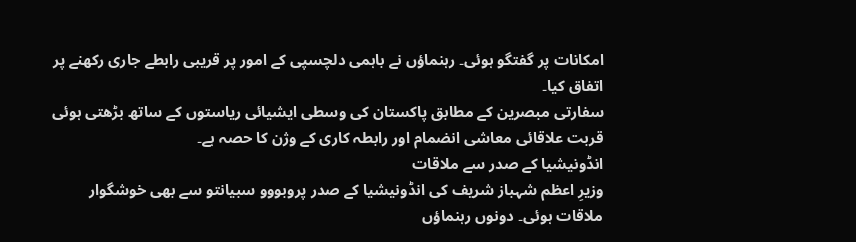امکانات پر گفتگو ہوئی۔ رہنماؤں نے باہمی دلچسپی کے امور پر قریبی رابطے جاری رکھنے پر اتفاق کیا۔
سفارتی مبصرین کے مطابق پاکستان کی وسطی ایشیائی ریاستوں کے ساتھ بڑھتی ہوئی قربت علاقائی معاشی انضمام اور رابطہ کاری کے وژن کا حصہ ہے۔
انڈونیشیا کے صدر سے ملاقات
وزیرِ اعظم شہباز شریف کی انڈونیشیا کے صدر پروبووو سبیانتو سے بھی خوشگوار ملاقات ہوئی۔ دونوں رہنماؤں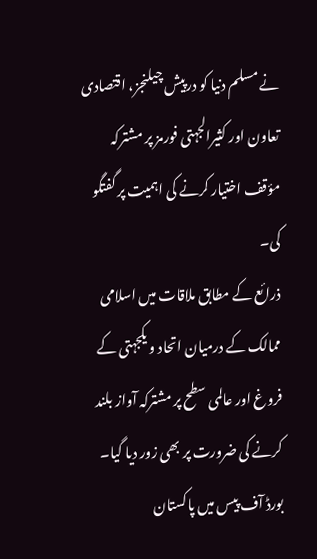نے مسلم دنیا کو درپیش چیلنجز، اقتصادی تعاون اور کثیرالجہتی فورمز پر مشترکہ مؤقف اختیار کرنے کی اہمیت پر گفتگو کی۔
ذرائع کے مطابق ملاقات میں اسلامی ممالک کے درمیان اتحاد و یکجہتی کے فروغ اور عالمی سطح پر مشترکہ آواز بلند کرنے کی ضرورت پر بھی زور دیا گیا۔
بورڈ آف پیس میں پاکستان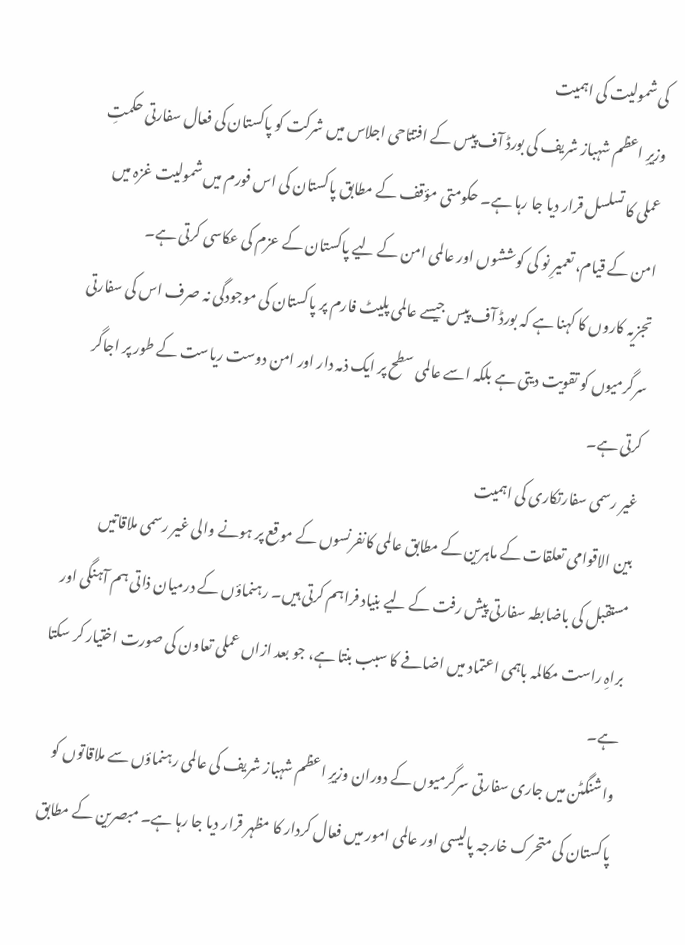کی شمولیت کی اہمیت
وزیرِ اعظم شہباز شریف کی بورڈ آف پیس کے افتتاحی اجلاس میں شرکت کو پاکستان کی فعال سفارتی حکمتِ عملی کا تسلسل قرار دیا جا رہا ہے۔ حکومتی مؤقف کے مطابق پاکستان کی اس فورم میں شمولیت غزہ میں امن کے قیام، تعمیرِ نو کی کوششوں اور عالمی امن کے لیے پاکستان کے عزم کی عکاسی کرتی ہے۔
تجزیہ کاروں کا کہنا ہے کہ بورڈ آف پیس جیسے عالمی پلیٹ فارم پر پاکستان کی موجودگی نہ صرف اس کی سفارتی سرگرمیوں کو تقویت دیتی ہے بلکہ اسے عالمی سطح پر ایک ذمہ دار اور امن دوست ریاست کے طور پر اجاگر کرتی ہے۔
غیر رسمی سفارتکاری کی اہمیت
بین الاقوامی تعلقات کے ماہرین کے مطابق عالمی کانفرنسوں کے موقع پر ہونے والی غیر رسمی ملاقاتیں مستقبل کی باضابطہ سفارتی پیش رفت کے لیے بنیاد فراہم کرتی ہیں۔ رہنماؤں کے درمیان ذاتی ہم آہنگی اور براہِ راست مکالمہ باہمی اعتماد میں اضافے کا سبب بنتا ہے، جو بعد ازاں عملی تعاون کی صورت اختیار کر سکتا ہے۔
واشنگٹن میں جاری سفارتی سرگرمیوں کے دوران وزیرِ اعظم شہباز شریف کی عالمی رہنماؤں سے ملاقاتوں کو پاکستان کی متحرک خارجہ پالیسی اور عالمی امور میں فعال کردار کا مظہر قرار دیا جا رہا ہے۔ مبصرین کے مطابق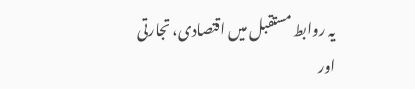یہ روابط مستقبل میں اقتصادی، تجارتی اور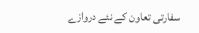سفارتی تعاون کے نئے دروازے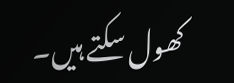کھول سکتے ہیں۔